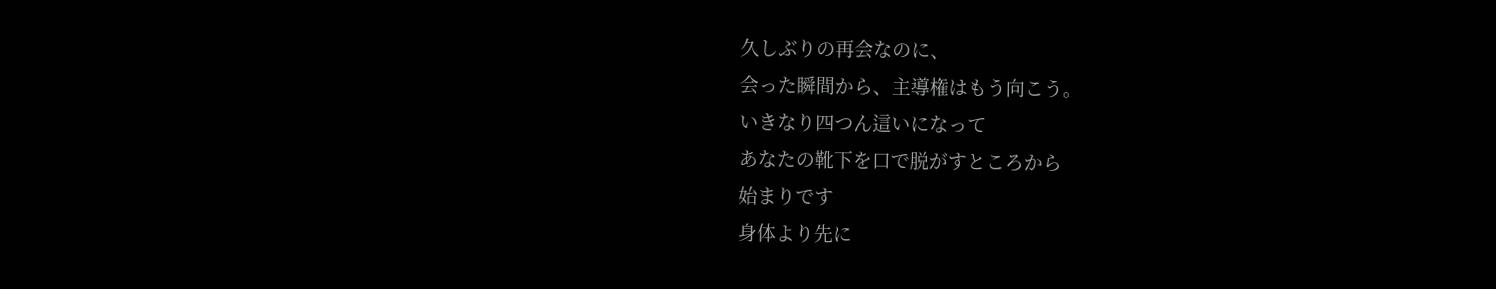久しぶりの再会なのに、
会った瞬間から、主導権はもう向こう。
いきなり四つん這いになって
あなたの靴下を口で脱がすところから
始まりです
身体より先に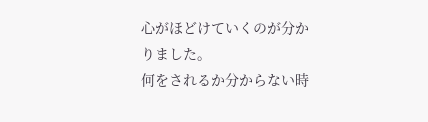心がほどけていくのが分かりました。
何をされるか分からない時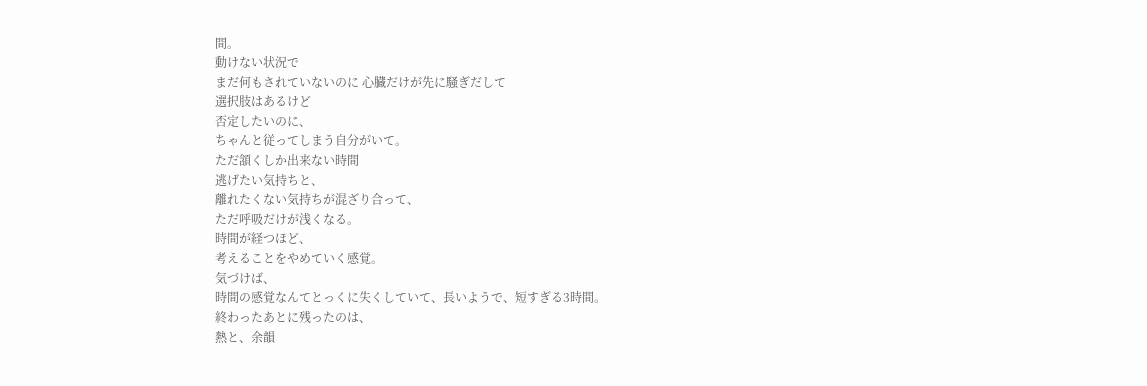間。
動けない状況で
まだ何もされていないのに 心臓だけが先に騒ぎだして
選択肢はあるけど
否定したいのに、
ちゃんと従ってしまう自分がいて。
ただ頷くしか出来ない時間
逃げたい気持ちと、
離れたくない気持ちが混ざり合って、
ただ呼吸だけが浅くなる。
時間が経つほど、
考えることをやめていく感覚。
気づけば、
時間の感覚なんてとっくに失くしていて、長いようで、短すぎる3時間。
終わったあとに残ったのは、
熱と、余韻